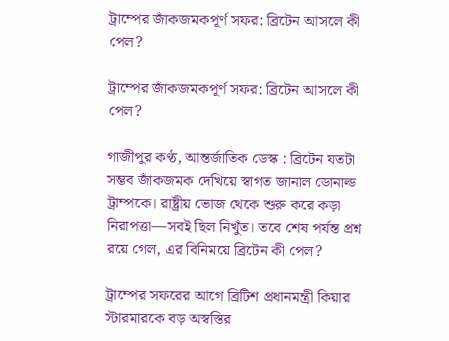ট্রাম্পের জাঁকজমকপূর্ণ সফর: ব্রিটেন আসলে কী পেল?

ট্রাম্পের জাঁকজমকপূর্ণ সফর: ব্রিটেন আসলে কী পেল?

গাজীপুর কণ্ঠ, আন্তর্জাতিক ডেস্ক : ব্রিটেন যতটা সম্ভব জাঁকজমক দেখিয়ে স্বাগত জানাল ডোনাল্ড ট্রাম্পকে। রাষ্ট্রীয় ভোজ থেকে শুরু করে কড়া নিরাপত্তা—সবই ছিল নিখুঁত। তবে শেষ পর্যন্ত প্রশ্ন রয়ে গেল, এর বিনিময়ে ব্রিটেন কী পেল?

ট্রাম্পের সফরের আগে ব্রিটিশ প্রধানমন্ত্রী কিয়ার স্টারমারকে বড় অস্বস্তির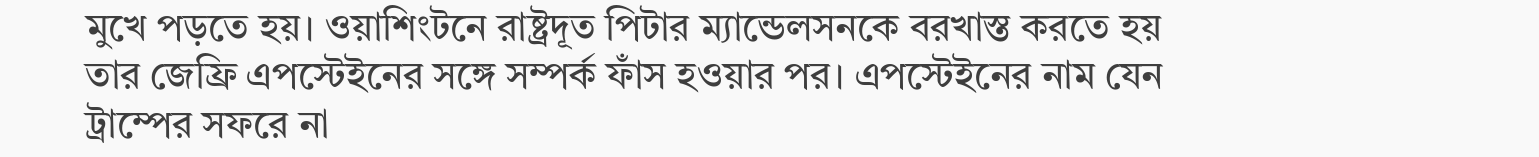মুখে পড়তে হয়। ওয়াশিংটনে রাষ্ট্রদূত পিটার ম্যান্ডেলসনকে বরখাস্ত করতে হয় তার জেফ্রি এপস্টেইনের সঙ্গে সম্পর্ক ফাঁস হওয়ার পর। এপস্টেইনের নাম যেন ট্রাম্পের সফরে না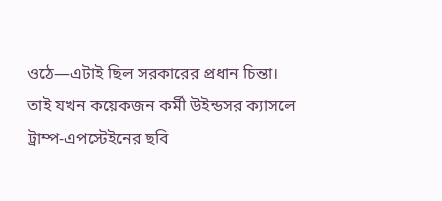ওঠে—এটাই ছিল সরকারের প্রধান চিন্তা। তাই যখন কয়েকজন কর্মী উইন্ডসর ক্যাসলে ট্রাম্প-এপস্টেইনের ছবি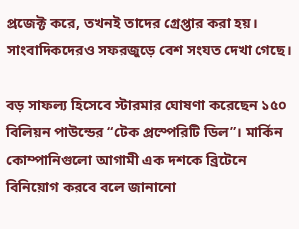প্রজেক্ট করে, তখনই তাদের গ্রেপ্তার করা হয়। সাংবাদিকদেরও সফরজুড়ে বেশ সংযত দেখা গেছে।

বড় সাফল্য হিসেবে স্টারমার ঘোষণা করেছেন ১৫০ বিলিয়ন পাউন্ডের “টেক প্রস্পেরিটি ডিল”। মার্কিন কোম্পানিগুলো আগামী এক দশকে ব্রিটেনে বিনিয়োগ করবে বলে জানানো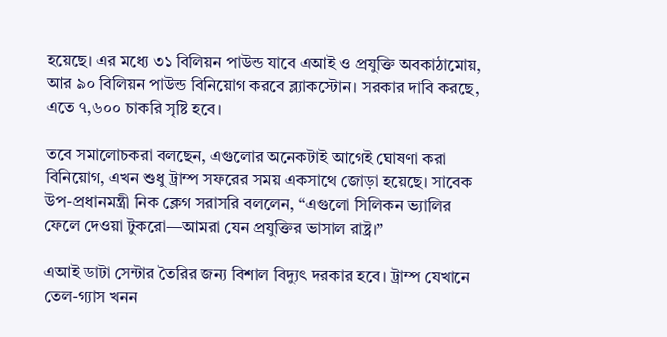হয়েছে। এর মধ্যে ৩১ বিলিয়ন পাউন্ড যাবে এআই ও প্রযুক্তি অবকাঠামোয়, আর ৯০ বিলিয়ন পাউন্ড বিনিয়োগ করবে ব্ল্যাকস্টোন। সরকার দাবি করছে, এতে ৭,৬০০ চাকরি সৃষ্টি হবে।

তবে সমালোচকরা বলছেন, এগুলোর অনেকটাই আগেই ঘোষণা করা বিনিয়োগ, এখন শুধু ট্রাম্প সফরের সময় একসাথে জোড়া হয়েছে। সাবেক উপ-প্রধানমন্ত্রী নিক ক্লেগ সরাসরি বললেন, “এগুলো সিলিকন ভ্যালির ফেলে দেওয়া টুকরো—আমরা যেন প্রযুক্তির ভাসাল রাষ্ট্র।”

এআই ডাটা সেন্টার তৈরির জন্য বিশাল বিদ্যুৎ দরকার হবে। ট্রাম্প যেখানে তেল-গ্যাস খনন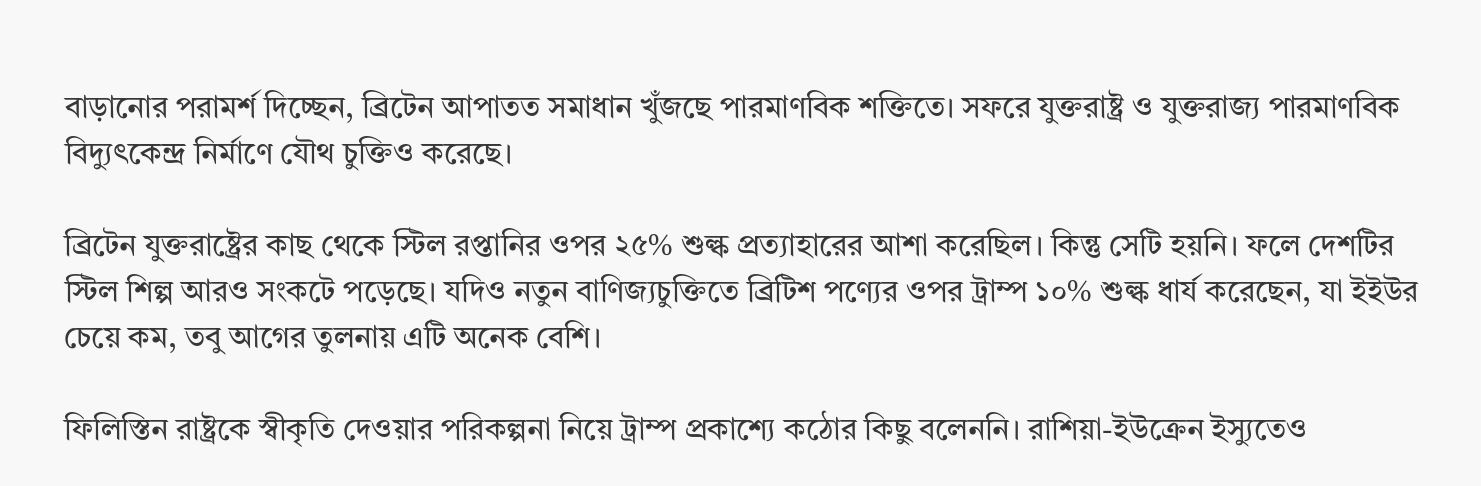বাড়ানোর পরামর্শ দিচ্ছেন, ব্রিটেন আপাতত সমাধান খুঁজছে পারমাণবিক শক্তিতে। সফরে যুক্তরাষ্ট্র ও যুক্তরাজ্য পারমাণবিক বিদ্যুৎকেন্দ্র নির্মাণে যৌথ চুক্তিও করেছে।

ব্রিটেন যুক্তরাষ্ট্রের কাছ থেকে স্টিল রপ্তানির ওপর ২৫% শুল্ক প্রত্যাহারের আশা করেছিল। কিন্তু সেটি হয়নি। ফলে দেশটির স্টিল শিল্প আরও সংকটে পড়েছে। যদিও নতুন বাণিজ্যচুক্তিতে ব্রিটিশ পণ্যের ওপর ট্রাম্প ১০% শুল্ক ধার্য করেছেন, যা ইইউর চেয়ে কম, তবু আগের তুলনায় এটি অনেক বেশি।

ফিলিস্তিন রাষ্ট্রকে স্বীকৃতি দেওয়ার পরিকল্পনা নিয়ে ট্রাম্প প্রকাশ্যে কঠোর কিছু বলেননি। রাশিয়া-ইউক্রেন ইস্যুতেও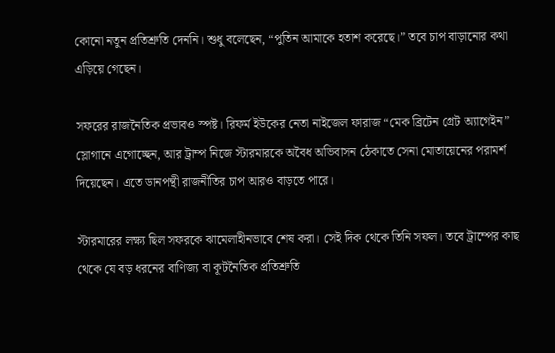কোনো নতুন প্রতিশ্রুতি দেননি। শুধু বলেছেন, “পুতিন আমাকে হতাশ করেছে।” তবে চাপ বাড়ানোর কথা এড়িয়ে গেছেন।

সফরের রাজনৈতিক প্রভাবও স্পষ্ট। রিফর্ম ইউকের নেতা নাইজেল ফারাজ “মেক ব্রিটেন গ্রেট অ্যাগেইন” স্লোগানে এগোচ্ছেন, আর ট্রাম্প নিজে স্টারমারকে অবৈধ অভিবাসন ঠেকাতে সেনা মোতায়েনের পরামর্শ দিয়েছেন। এতে ডানপন্থী রাজনীতির চাপ আরও বাড়তে পারে।

স্টারমারের লক্ষ্য ছিল সফরকে ঝামেলাহীনভাবে শেষ করা। সেই দিক থেকে তিনি সফল। তবে ট্রাম্পের কাছ থেকে যে বড় ধরনের বাণিজ্য বা কূটনৈতিক প্রতিশ্রুতি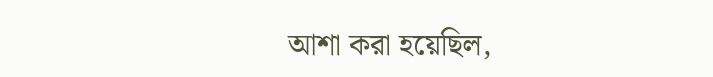আশা করা হয়েছিল,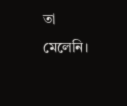তা মেলেনি।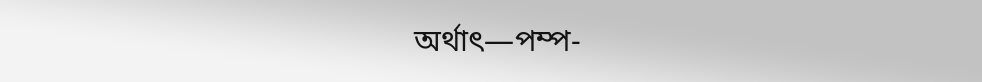অর্থাৎ—পম্প-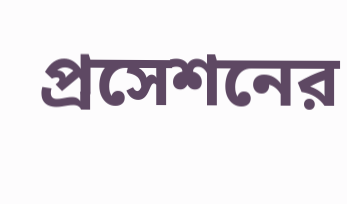প্রসেশনের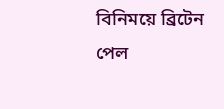বিনিময়ে ব্রিটেন পেল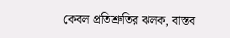কেবল প্রতিশ্রুতির ঝলক, বাস্তব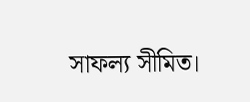সাফল্য সীমিত।